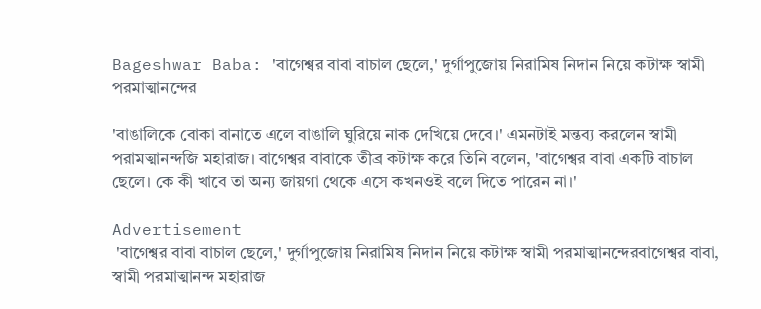Bageshwar Baba: 'বাগেশ্বর বাবা বাচাল ছেলে,' দুর্গাপুজোয় নিরামিষ নিদান নিয়ে কটাক্ষ স্বামী পরমাত্মানন্দের

'বাঙালিকে বোকা বানাতে এলে বাঙালি ঘুরিয়ে নাক দেখিয়ে দেবে।' এমনটাই মন্তব্য করলেন স্বামী পরামত্মানন্দজি মহারাজ। বাগেশ্বর বাবাকে তীব্র কটাক্ষ করে তিনি বলেন, 'বাগেশ্বর বাবা একটি বাচাল ছেলে। কে কী খাবে তা অন্য জায়গা থেকে এসে কখনওই বলে দিতে পারেন না।'

Advertisement
 'বাগেশ্বর বাবা বাচাল ছেলে,' দুর্গাপুজোয় নিরামিষ নিদান নিয়ে কটাক্ষ স্বামী পরমাত্মানন্দেরবাগেশ্বর বাবা, স্বামী পরমাত্মানন্দ মহারাজ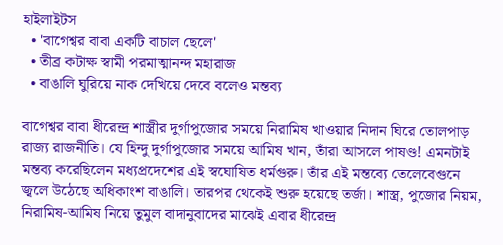হাইলাইটস
  • 'বাগেশ্বর বাবা একটি বাচাল ছেলে'
  • তীব্র কটাক্ষ স্বামী পরমাত্মানন্দ মহারাজ
  • বাঙালি ঘুরিয়ে নাক দেখিয়ে দেবে বলেও মন্তব্য

বাগেশ্বর বাবা ধীরেন্দ্র শাস্ত্রীর দুর্গাপুজোর সময়ে নিরামিষ খাওয়ার নিদান ঘিরে তোলপাড় রাজ্য রাজনীতি। যে হিন্দু দুর্গাপুজোর সময়ে আমিষ খান, তাঁরা আসলে পাষণ্ড! এমনটাই মন্তব্য করেছিলেন মধ্যপ্রদেশের এই স্বঘোষিত ধর্মগুরু। তাঁর এই মন্তব্যে তেলেবেগুনে জ্বলে উঠেছে অধিকাংশ বাঙালি। তারপর থেকেই শুরু হয়েছে তর্জা। শাস্ত্র, পুজোর নিয়ম, নিরামিষ-আমিষ নিয়ে তুমুল বাদানুবাদের মাঝেই এবার ধীরেন্দ্র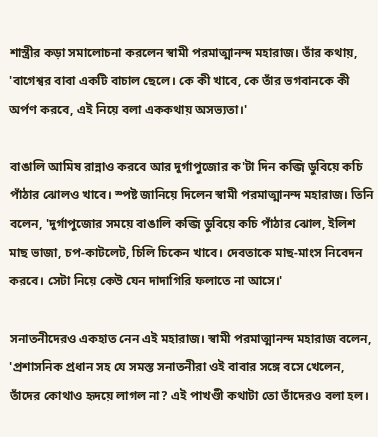শাস্ত্রীর কড়া সমালোচনা করলেন স্বামী পরমাত্মানন্দ মহারাজ। তাঁর কথায়, 'বাগেশ্বর বাবা একটি বাচাল ছেলে। কে কী খাবে, কে তাঁর ভগবানকে কী অর্পণ করবে, এই নিয়ে বলা এককথায় অসভ্যতা।'

বাঙালি আমিষ রান্নাও করবে আর দুর্গাপুজোর ক'টা দিন কব্জি ডুবিয়ে কচি পাঁঠার ঝোলও খাবে। স্পষ্ট জানিয়ে দিলেন স্বামী পরমাত্মানন্দ মহারাজ। তিনি বলেন, 'দুর্গাপুজোর সময়ে বাঙালি কব্জি ডুবিয়ে কচি পাঁঠার ঝোল, ইলিশ মাছ ভাজা, চপ-কাটলেট, চিলি চিকেন খাবে। দেবতাকে মাছ-মাংস নিবেদন করবে। সেটা নিয়ে কেউ যেন দাদাগিরি ফলাতে না আসে।'

সনাতনীদেরও একহাত নেন এই মহারাজ। স্বামী পরমাত্মানন্দ মহারাজ বলেন, 'প্রশাসনিক প্রধান সহ যে সমস্ত সনাতনীরা ওই বাবার সঙ্গে বসে খেলেন, তাঁদের কোথাও হৃদয়ে লাগল না? এই পাখণ্ডী কথাটা তো তাঁদেরও বলা হল।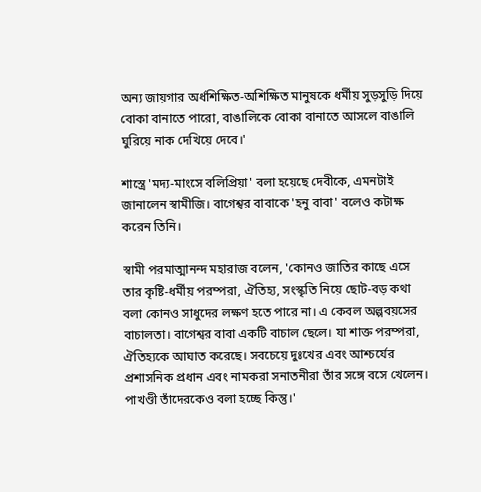অন্য জায়গার অর্ধশিক্ষিত-অশিক্ষিত মানুষকে ধর্মীয় সুড়সুড়ি দিয়ে বোকা বানাতে পারো, বাঙালিকে বোকা বানাতে আসলে বাঙালি ঘুরিয়ে নাক দেখিয়ে দেবে।'

শাস্ত্রে 'মদ্য-মাংসে বলিপ্রিয়া' বলা হয়েছে দেবীকে, এমনটাই জানালেন স্বামীজি। বাগেশ্বর বাবাকে 'হনু বাবা' বলেও কটাক্ষ করেন তিনি।

স্বামী পরমাত্মানন্দ মহারাজ বলেন, 'কোনও জাতির কাছে এসে তার কৃষ্টি-ধর্মীয় পরম্পরা, ঐতিহ্য, সংস্কৃতি নিয়ে ছোট-বড় কথা বলা কোনও সাধুদের লক্ষণ হতে পারে না। এ কেবল অল্পবয়সের বাচালতা। বাগেশ্বর বাবা একটি বাচাল ছেলে। যা শাক্ত পরম্পরা, ঐতিহ্যকে আঘাত করেছে। সবচেয়ে দুঃখের এবং আশ্চর্যের প্রশাসনিক প্রধান এবং নামকরা সনাতনীরা তাঁর সঙ্গে বসে খেলেন। পাখণ্ডী তাঁদেরকেও বলা হচ্ছে কিন্তু।'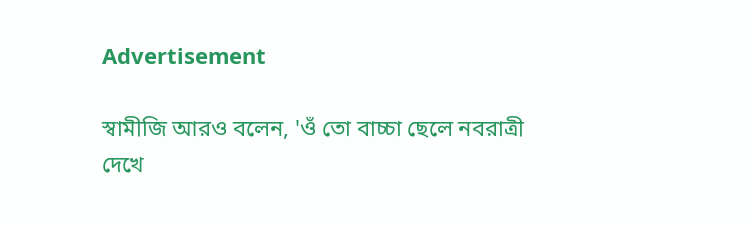Advertisement

স্বামীজি আরও বলেন, 'ওঁ তো বাচ্চা ছেলে নবরাত্রী দেখে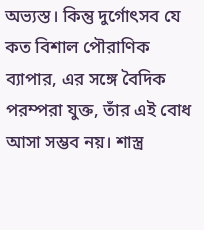অভ্যস্ত। কিন্তু দুর্গোৎসব যে কত বিশাল পৌরাণিক ব্যাপার, এর সঙ্গে বৈদিক পরম্পরা যুক্ত, তাঁর এই বোধ আসা সম্ভব নয়। শাস্ত্র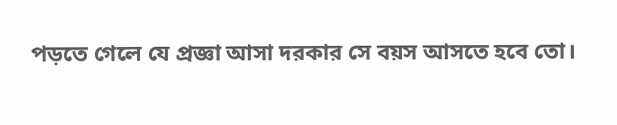পড়তে গেলে যে প্রজ্ঞা আসা দরকার সে বয়স আসতে হবে তো।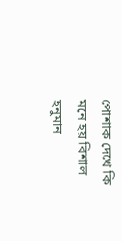পোশাক দেখে কি মনে হয় বিশাল হনুমান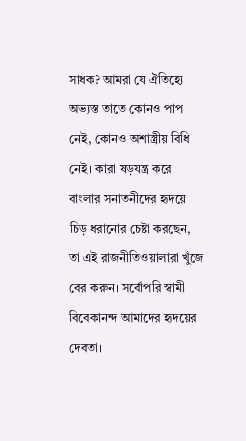সাধক? আমরা যে ঐতিহ্যে অভ্যস্ত তাতে কোনও পাপ নেই, কোনও অশাস্ত্রীয় বিধি নেই। কারা ষড়যন্ত্র করে বাংলার সনাতনীদের হৃদয়ে চিড় ধরানোর চেষ্টা করছেন, তা এই রাজনীতিওয়ালারা খুঁজে বের করুন। সর্বোপরি স্বামী বিবেকানন্দ আমাদের হৃদয়ের দেবতা।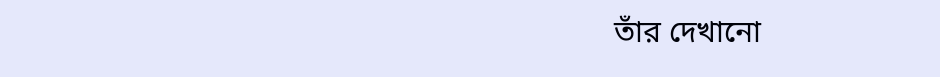তাঁর দেখানো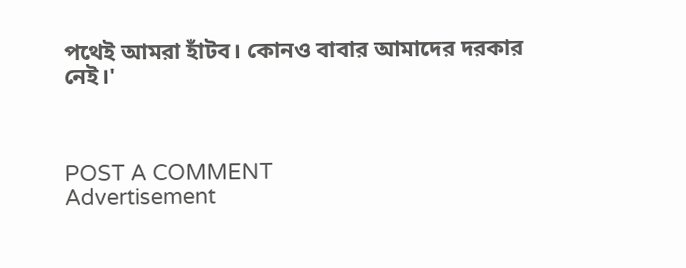পথেই আমরা হাঁটব। কোনও বাবার আমাদের দরকার নেই।'



POST A COMMENT
Advertisement